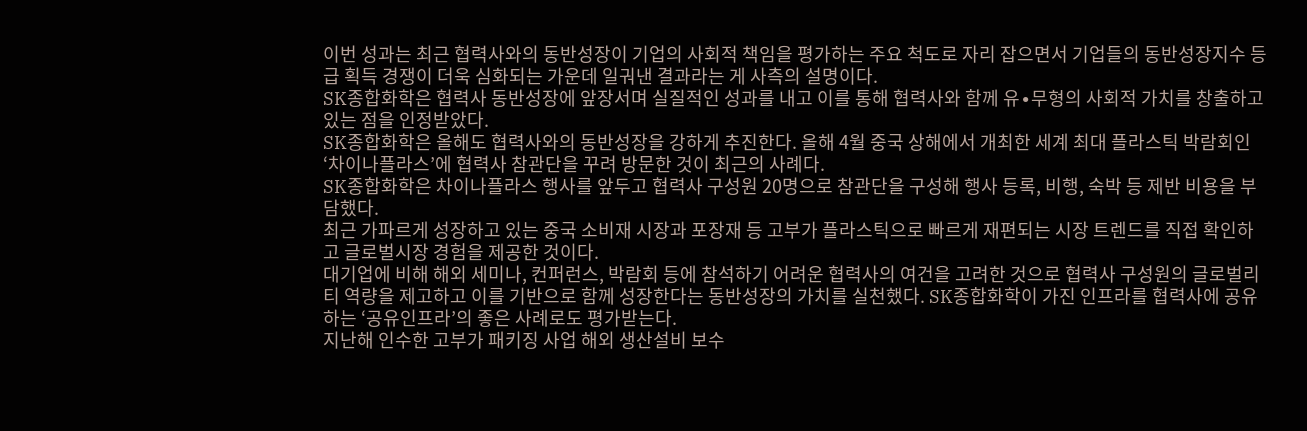이번 성과는 최근 협력사와의 동반성장이 기업의 사회적 책임을 평가하는 주요 척도로 자리 잡으면서 기업들의 동반성장지수 등급 획득 경쟁이 더욱 심화되는 가운데 일궈낸 결과라는 게 사측의 설명이다.
SK종합화학은 협력사 동반성장에 앞장서며 실질적인 성과를 내고 이를 통해 협력사와 함께 유∙무형의 사회적 가치를 창출하고 있는 점을 인정받았다.
SK종합화학은 올해도 협력사와의 동반성장을 강하게 추진한다. 올해 4월 중국 상해에서 개최한 세계 최대 플라스틱 박람회인 ‘차이나플라스’에 협력사 참관단을 꾸려 방문한 것이 최근의 사례다.
SK종합화학은 차이나플라스 행사를 앞두고 협력사 구성원 20명으로 참관단을 구성해 행사 등록, 비행, 숙박 등 제반 비용을 부담했다.
최근 가파르게 성장하고 있는 중국 소비재 시장과 포장재 등 고부가 플라스틱으로 빠르게 재편되는 시장 트렌드를 직접 확인하고 글로벌시장 경험을 제공한 것이다.
대기업에 비해 해외 세미나, 컨퍼런스, 박람회 등에 참석하기 어려운 협력사의 여건을 고려한 것으로 협력사 구성원의 글로벌리티 역량을 제고하고 이를 기반으로 함께 성장한다는 동반성장의 가치를 실천했다. SK종합화학이 가진 인프라를 협력사에 공유하는 ‘공유인프라’의 좋은 사례로도 평가받는다.
지난해 인수한 고부가 패키징 사업 해외 생산설비 보수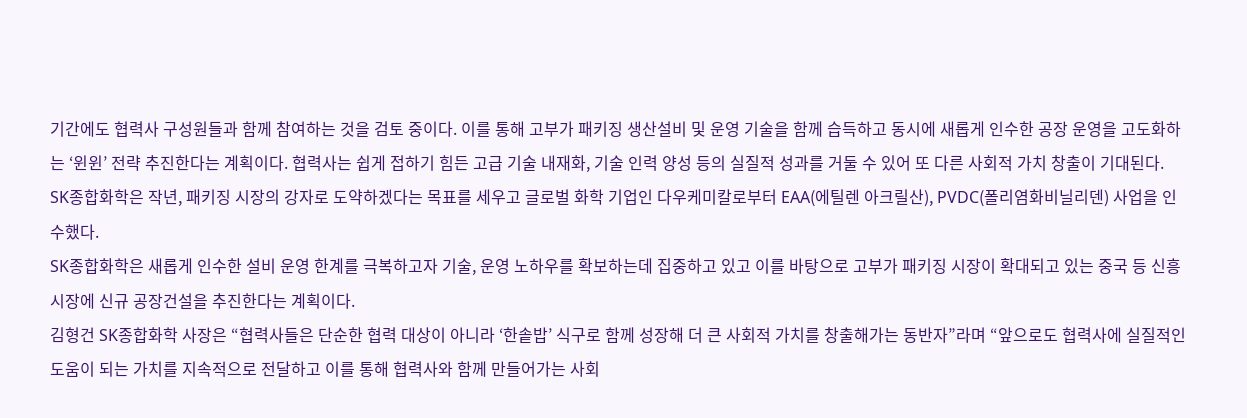기간에도 협력사 구성원들과 함께 참여하는 것을 검토 중이다. 이를 통해 고부가 패키징 생산설비 및 운영 기술을 함께 습득하고 동시에 새롭게 인수한 공장 운영을 고도화하는 ‘윈윈’ 전략 추진한다는 계획이다. 협력사는 쉽게 접하기 힘든 고급 기술 내재화, 기술 인력 양성 등의 실질적 성과를 거둘 수 있어 또 다른 사회적 가치 창출이 기대된다.
SK종합화학은 작년, 패키징 시장의 강자로 도약하겠다는 목표를 세우고 글로벌 화학 기업인 다우케미칼로부터 EAA(에틸렌 아크릴산), PVDC(폴리염화비닐리덴) 사업을 인수했다.
SK종합화학은 새롭게 인수한 설비 운영 한계를 극복하고자 기술, 운영 노하우를 확보하는데 집중하고 있고 이를 바탕으로 고부가 패키징 시장이 확대되고 있는 중국 등 신흥시장에 신규 공장건설을 추진한다는 계획이다.
김형건 SK종합화학 사장은 “협력사들은 단순한 협력 대상이 아니라 ‘한솥밥’ 식구로 함께 성장해 더 큰 사회적 가치를 창출해가는 동반자”라며 “앞으로도 협력사에 실질적인 도움이 되는 가치를 지속적으로 전달하고 이를 통해 협력사와 함께 만들어가는 사회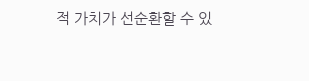적 가치가 선순환할 수 있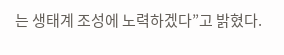는 생태계 조성에 노력하겠다”고 밝혔다.